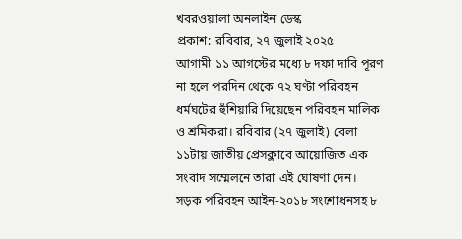খবরওয়ালা অনলাইন ডেস্ক
প্রকাশ: রবিবার, ২৭ জুলাই ২০২৫
আগামী ১১ আগস্টের মধ্যে ৮ দফা দাবি পূরণ না হলে পরদিন থেকে ৭২ ঘণ্টা পরিবহন ধর্মঘটের হুঁশিয়ারি দিয়েছেন পরিবহন মালিক ও শ্রমিকরা। রবিবার (২৭ জুলাই) বেলা ১১টায় জাতীয় প্রেসক্লাবে আয়োজিত এক সংবাদ সম্মেলনে তারা এই ঘোষণা দেন।
সড়ক পরিবহন আইন-২০১৮ সংশোধনসহ ৮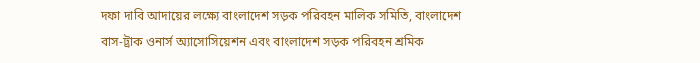দফা দাবি আদায়ের লক্ষ্যে বাংলাদেশ সড়ক পরিবহন মালিক সমিতি, বাংলাদেশ বাস-ট্রাক ওনার্স অ্যাসোসিয়েশন এবং বাংলাদেশ সড়ক পরিবহন শ্রমিক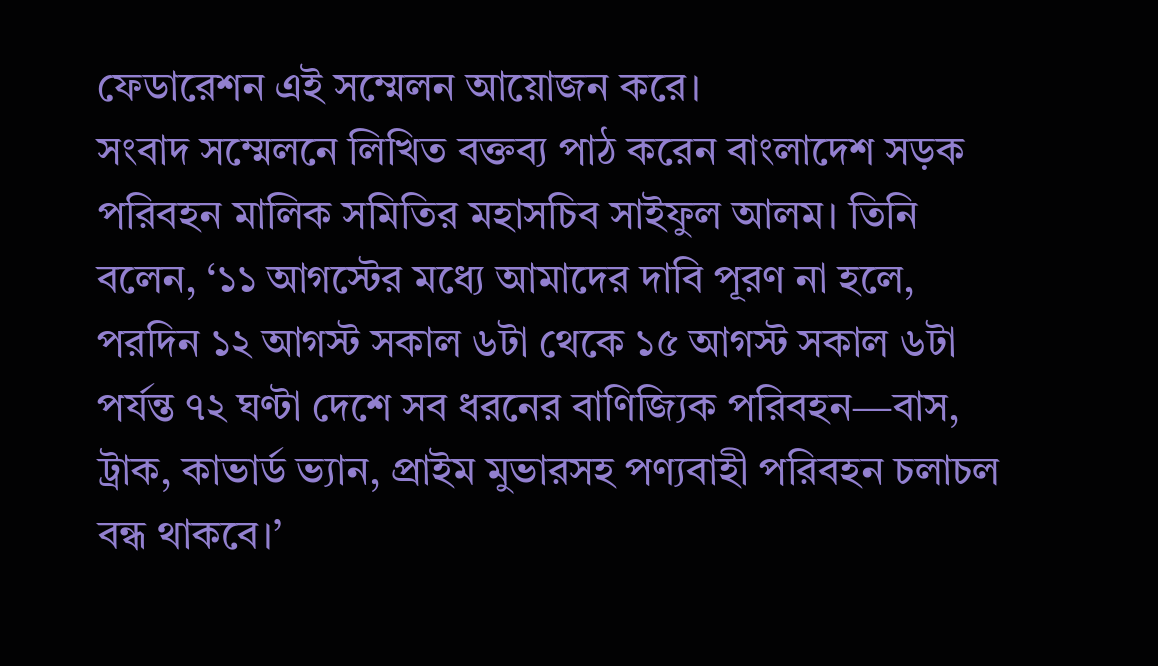ফেডারেশন এই সম্মেলন আয়োজন করে।
সংবাদ সম্মেলনে লিখিত বক্তব্য পাঠ করেন বাংলাদেশ সড়ক পরিবহন মালিক সমিতির মহাসচিব সাইফুল আলম। তিনি বলেন, ‘১১ আগস্টের মধ্যে আমাদের দাবি পূরণ না হলে, পরদিন ১২ আগস্ট সকাল ৬টা থেকে ১৫ আগস্ট সকাল ৬টা পর্যন্ত ৭২ ঘণ্টা দেশে সব ধরনের বাণিজ্যিক পরিবহন—বাস, ট্রাক, কাভার্ড ভ্যান, প্রাইম মুভারসহ পণ্যবাহী পরিবহন চলাচল বন্ধ থাকবে।’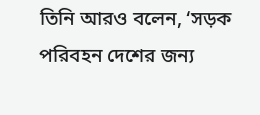তিনি আরও বলেন, ‘সড়ক পরিবহন দেশের জন্য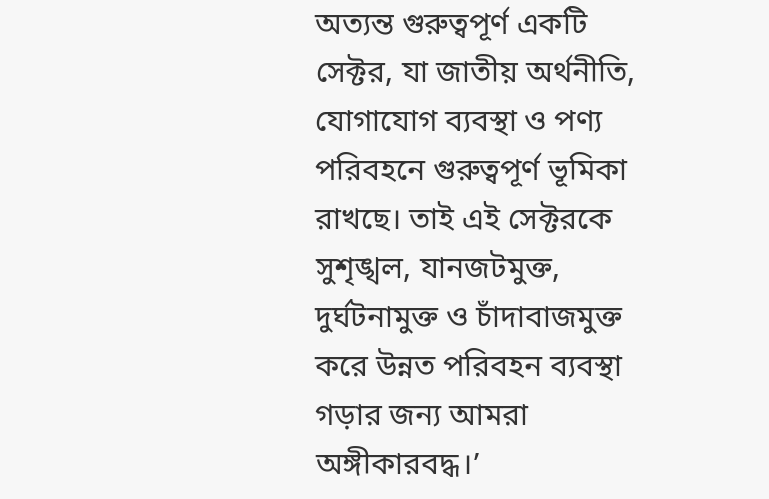অত্যন্ত গুরুত্বপূর্ণ একটি সেক্টর, যা জাতীয় অর্থনীতি, যোগাযোগ ব্যবস্থা ও পণ্য পরিবহনে গুরুত্বপূর্ণ ভূমিকা রাখছে। তাই এই সেক্টরকে সুশৃঙ্খল, যানজটমুক্ত, দুর্ঘটনামুক্ত ও চাঁদাবাজমুক্ত করে উন্নত পরিবহন ব্যবস্থা গড়ার জন্য আমরা অঙ্গীকারবদ্ধ।’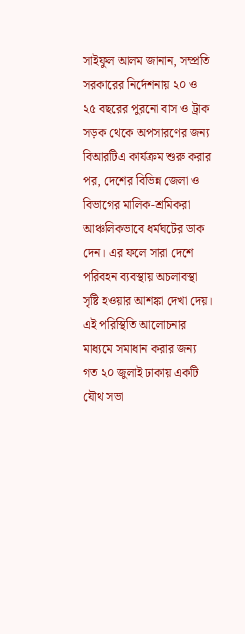সাইফুল আলম জানান, সম্প্রতি সরকারের নির্দেশনায় ২০ ও ২৫ বছরের পুরনো বাস ও ট্রাক সড়ক থেকে অপসারণের জন্য বিআরটিএ কার্যক্রম শুরু করার পর, দেশের বিভিন্ন জেলা ও বিভাগের মালিক-শ্রমিকরা আঞ্চলিকভাবে ধর্মঘটের ডাক দেন। এর ফলে সারা দেশে পরিবহন ব্যবস্থায় অচলাবস্থা সৃষ্টি হওয়ার আশঙ্কা দেখা দেয়। এই পরিস্থিতি আলোচনার মাধ্যমে সমাধান করার জন্য গত ২০ জুলাই ঢাকায় একটি যৌথ সভা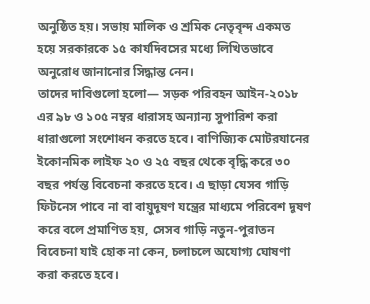অনুষ্ঠিত হয়। সভায় মালিক ও শ্রমিক নেতৃবৃন্দ একমত হয়ে সরকারকে ১৫ কার্যদিবসের মধ্যে লিখিতভাবে অনুরোধ জানানোর সিদ্ধান্ত নেন।
তাদের দাবিগুলো হলো— সড়ক পরিবহন আইন-২০১৮ এর ৯৮ ও ১০৫ নম্বর ধারাসহ অন্যান্য সুপারিশ করা ধারাগুলো সংশোধন করতে হবে। বাণিজ্যিক মোটরযানের ইকোনমিক লাইফ ২০ ও ২৫ বছর থেকে বৃদ্ধি করে ৩০ বছর পর্যন্ত বিবেচনা করতে হবে। এ ছাড়া যেসব গাড়ি ফিটনেস পাবে না বা বায়ুদূষণ যন্ত্রের মাধ্যমে পরিবেশ দূষণ করে বলে প্রমাণিত হয়, সেসব গাড়ি নতুন-পুরাতন বিবেচনা যাই হোক না কেন, চলাচলে অযোগ্য ঘোষণা করা করতে হবে।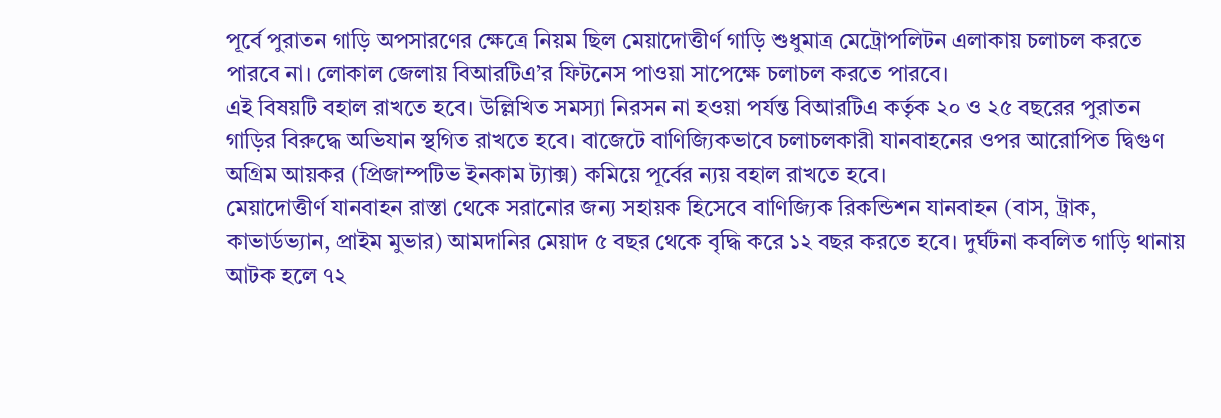পূর্বে পুরাতন গাড়ি অপসারণের ক্ষেত্রে নিয়ম ছিল মেয়াদোত্তীর্ণ গাড়ি শুধুমাত্র মেট্রোপলিটন এলাকায় চলাচল করতে পারবে না। লোকাল জেলায় বিআরটিএ’র ফিটনেস পাওয়া সাপেক্ষে চলাচল করতে পারবে।
এই বিষয়টি বহাল রাখতে হবে। উল্লিখিত সমস্যা নিরসন না হওয়া পর্যন্ত বিআরটিএ কর্তৃক ২০ ও ২৫ বছরের পুরাতন গাড়ির বিরুদ্ধে অভিযান স্থগিত রাখতে হবে। বাজেটে বাণিজ্যিকভাবে চলাচলকারী যানবাহনের ওপর আরোপিত দ্বিগুণ অগ্রিম আয়কর (প্রিজাম্পটিভ ইনকাম ট্যাক্স) কমিয়ে পূর্বের ন্যয় বহাল রাখতে হবে।
মেয়াদোত্তীর্ণ যানবাহন রাস্তা থেকে সরানোর জন্য সহায়ক হিসেবে বাণিজ্যিক রিকন্ডিশন যানবাহন (বাস, ট্রাক, কাভার্ডভ্যান, প্রাইম মুভার) আমদানির মেয়াদ ৫ বছর থেকে বৃদ্ধি করে ১২ বছর করতে হবে। দুর্ঘটনা কবলিত গাড়ি থানায় আটক হলে ৭২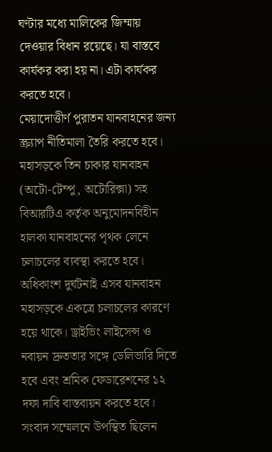ঘণ্টার মধ্যে মালিকের জিম্মায় দেওয়ার বিধান রয়েছে। যা বাস্তবে কার্যকর করা হয় না। এটা কার্যকর করতে হবে।
মেয়াদোত্তীর্ণ পুরাতন যানবাহনের জন্য স্ক্র্যাপ নীতিমালা তৈরি করতে হবে। মহাসড়কে তিন চাকার যানবাহন (অটো-টেম্পু, অটোরিক্সা) সহ বিআরটিএ কর্তৃক অনুমোদনবিহীন হালকা যানবাহনের পৃথক লেনে চলাচলের ব্যবস্থা করতে হবে। অধিকাংশ দুর্ঘটনাই এসব যানবাহন মহাসড়কে একত্রে চলাচলের কারণে হয়ে থাকে। ড্রাইভিং লাইসেন্স ও নবায়ন দ্রুততার সঙ্গে ডেলিভারি দিতে হবে এবং শ্রমিক ফেডারেশনের ১২ দফা দাবি বাস্তবায়ন করতে হবে।
সংবাদ সম্মেলনে উপস্থিত ছিলেন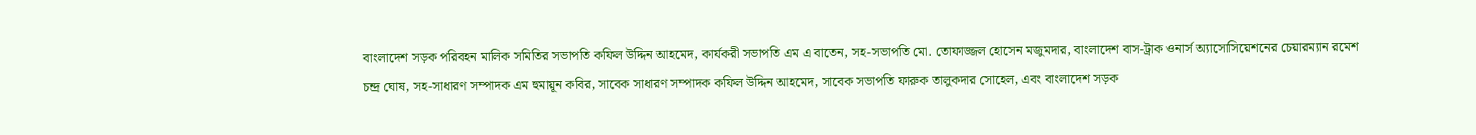বাংলাদেশ সড়ক পরিবহন মালিক সমিতির সভাপতি কফিল উদ্দিন আহমেদ, কার্যকরী সভাপতি এম এ বাতেন, সহ-সভাপতি মো. তোফাজ্জল হোসেন মজুমদার, বাংলাদেশ বাস-ট্রাক ওনার্স অ্যাসোসিয়েশনের চেয়ারম্যান রমেশ চন্দ্র ঘোষ, সহ-সাধারণ সম্পাদক এম হুমায়ূন কবির, সাবেক সাধারণ সম্পাদক কফিল উদ্দিন আহমেদ, সাবেক সভাপতি ফারুক তালুকদার সোহেল, এবং বাংলাদেশ সড়ক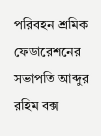পরিবহন শ্রমিক ফেডারেশনের সভাপতি আব্দুর রহিম বক্স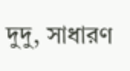দুদু, সাধারণ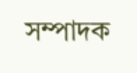সম্পাদক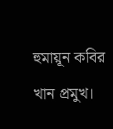হুমায়ূন কবির খান প্রমুখ।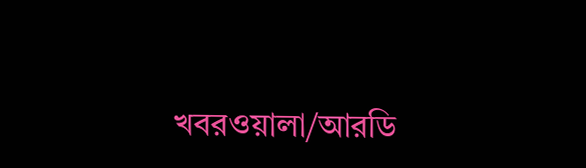খবরওয়ালা/আরডি